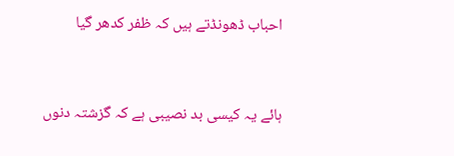احباب ڈھونڈتے ہیں کہ ظفر کدھر گیا


ہائے یہ کیسی بد نصیبی ہے کہ گزشتہ دنوں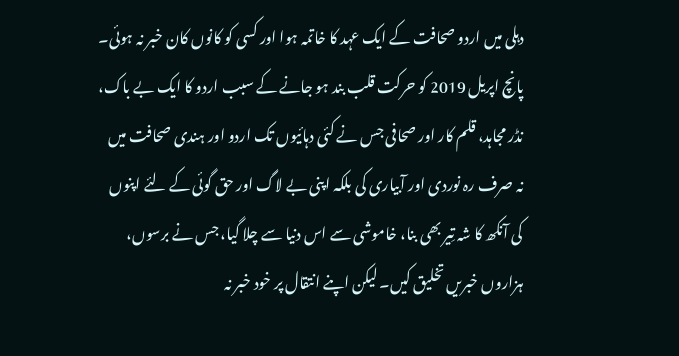دہلی میں اردو صحافت کے ایک عہد کا خاتمہ ہوا اور کسی کو کانوں کان خبر نہ ہوئی۔ پانچ اپریل 2019 کو حرکت قلب بند ہو جانے کے سبب اردو کا ایک بے باک، نڈر مجاہد، قلم کار اور صحافی جس نے کئی دہائیوں تک اردو اور ہندی صحافت میں نہ صرف رہ نوردی اور آبیاری کی بلکہ اپنی بے لاگ اور حق گوئی کے لئے اپنوں کی آنکھ کا شہ تِیر بھی بنا، خاموشی سے اس دنیا سے چلا گیا، جس نے برسوں، ہزاروں خبریں تخلیق کیں۔ لیکن اپنے انتقال پر خود خبر نہ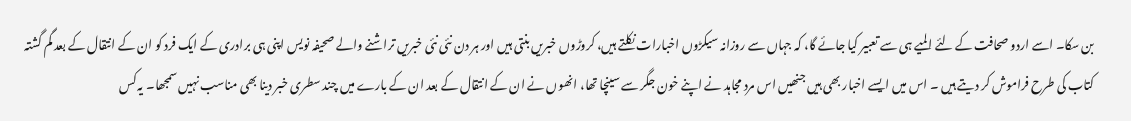بن سکا۔ اسے اردو صحافت کے لئے المیے ہی سے تعبیر کیا جائے گا، کہ جہاں سے روزانہ سیکڑوں اخبارات نکلتے ہیں، کروڑوں خبریں بنتی ہیں اور ہر دن نئی نئی خبریں تراشنے والے صحیفہ نویس اپنی ہی برادری کے ایک فرد کو ان کے انتقال کے بعد گم گشتہ کتاب کی طرح فراموش کر دیتے ہیں ۔ اس میں ایسے اخبار بھی ہیں جنھیں اس مرد مجاہد نے اپنے خون جگر سے سینچا تھا، انھوں نے ان کے انتقال کے بعد ان کے بارے میں چند سطری خبر دینا بھی مناسب نہیں سمجھا۔ یہ کس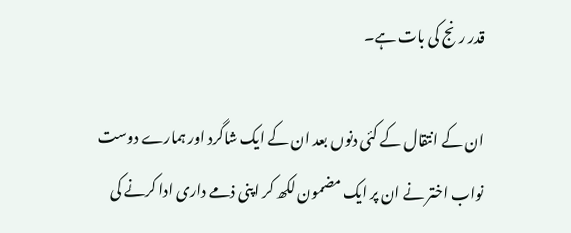قدر رنج کی بات ہے۔

ان کے انتقال کے کئی دنوں بعد ان کے ایک شاگرد اور ہمارے دوست نواب اختر نے ان پر ایک مضمون لکھ کر اپنی ذمے داری ادا کرنے کی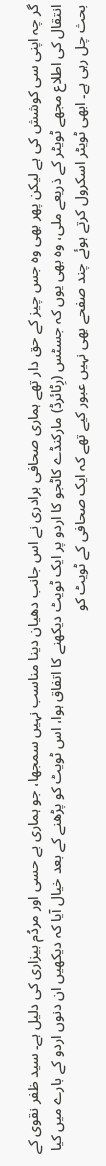گر چہ اپنی سی کوشش کی ہے لیکن پھر بھی وہ جس چیز کے حق دار تھے ہماری صحافی برادری نے اس جانب دھیان دینا مناسب نہیں سمجھا، جو ہماری بے حسی اور مردُم بیزاری کی دلیل ہے۔ سید ظفر نقوی کے انتقال کی اطلاع مجھے ٹویٹر کے ذریعے ملی، وہ بھی یوں کہ جسٹس (رِٹائرڈ) مارکنڈے کاٹجو کا اردو پر ایک ٹویٹ دیکھنے کا اتفاق ہوا، اس ٹویٹ کو پڑھنے کے بعد خیال آیا کہ دیکھیں ان دنوں اردو کے بارے میں کیا بحث چل رہی ہے۔ ابھی ٹویٹر اسکرول کرتے ہوئے چند صفحے بھی نہیں عبور کیے تھے کہ ایک صحافی کے ٹویٹ کو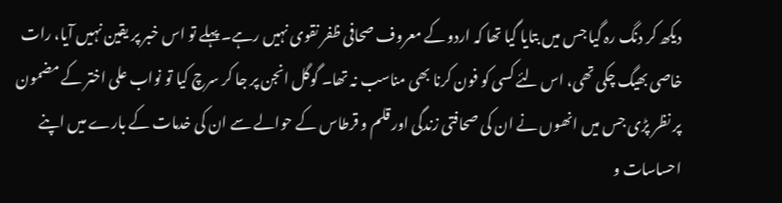دیکھ کر دنگ رہ گیا جس میں بتایا گیا تھا کہ اردو کے معروف صحافی ظفر نقوی نہیں رہے۔ پہلے تو اس خبر پر یقین نہیں آیا، رات خاصی بھیگ چکی تھی، اس لئے کسی کو فون کرنا بھی مناسب نہ تھا۔ گوگل انجن پر جا کر سرچ کیا تو نواب علی اختر کے مضمون پر نظر پڑی جس میں انھوں نے ان کی صحافتی زندگی اور قلم و قرطاس کے حوالے سے ان کی خدمات کے بارے میں اپنے احساسات و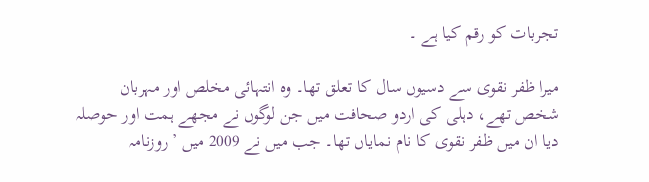تجربات کو رقم کیا ہے ۔

میرا ظفر نقوی سے دسیوں سال کا تعلق تھا۔ وہ انتہائی مخلص اور مہربان شخص تھے، دہلی کی اردو صحافت میں جن لوگوں نے مجھے ہمت اور حوصلہ دیا ان میں ظفر نقوی کا نام نمایاں تھا۔ جب میں نے 2009 میں ’روزنامہ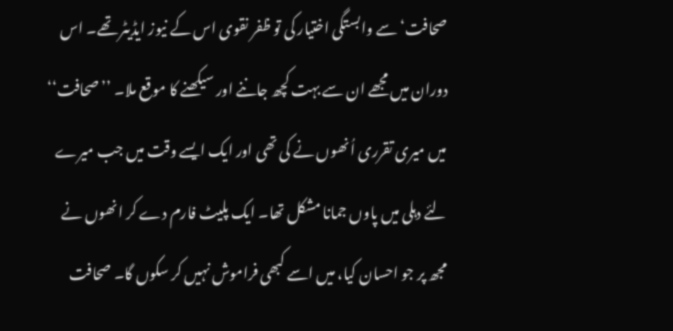صحافت‘ سے وابستگی اختیار کی تو ظفر نقوی اس کے نیوز ایڈیٹر تھے۔ اس دوران میں مجھے ان سے بہت کچھ جاننے اور سیکھنے کا موقع ملا۔ ’’صحافت‘‘ میں میری تقرری اُنھوں نے کی تھی اور ایک ایسے وقت میں جب میرے لئے دہلی میں پاوں جمانا مشکل تھا۔ ایک پلیٹ فارم دے کر انھوں نے مجھ پر جو احسان کیا، میں اسے کبھی فراموش نہیں کر سکوں گا۔ صحافت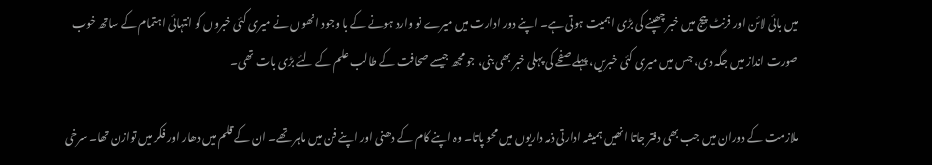میں بائی لائن اور فرنٹ پیج میں خبر چھپنے کی بڑی اہمیت ہوتی ہے۔ اپنے دور ادارت میں میرے نو وارد ہونے کے با وجود انھوں نے میری کئی خبروں کو انتہائی اہتمام کے ساتھ خوب صورت انداز میں جگہ دی، جس میں میری کئی خبریں، پہلے صفحے کی پہلی خبر بھی بنی، جو مجھ جیسے صحافت کے طالب علم کے لئے بڑی بات تھی۔

ملازمت کے دوران میں جب بھی دفتر جاتا انھیں ہمیشہ ادارتی ذمہ داریوں میں محو پاتا۔ وہ اپنے کام کے دھنی اور اپنے فن میں ماہر تھے۔ ان کے قلم میں دھار اور فکر میں توازن تھا۔ سرخی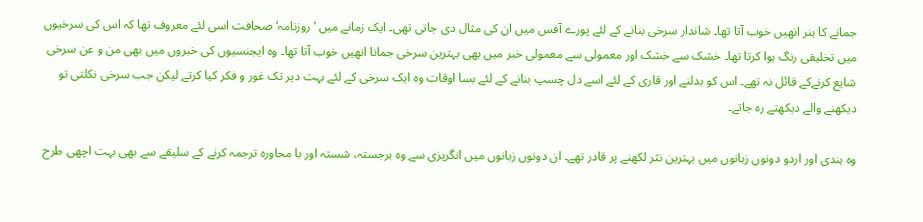جمانے کا ہنر انھیں خوب آتا تھا۔ شاندار سرخی بنانے کے لئے پورے آفس میں ان کی مثال دی جاتی تھی۔ ایک زمانے میں ’روزنامہ‘ صحافت اسی لئے معروف تھا کہ اس کی سرخیوں میں تخلیقی رنگ ہوا کرتا تھا۔ خشک سے خشک اور معمولی سے معمولی خبر میں بھی بہترین سرخی جمانا انھیں خوب آتا تھا۔ وہ ایجنسیوں کی خبروں میں بھی من و عن سرخی شایع کرنےکے قائل نہ تھے۔ اس کو بدلنے اور قاری کے لئے اسے دل چسپ بنانے کے لئے بسا اوقات وہ ایک سرخی کے لئے بہت دیر تک غور و فکر کیا کرتے لیکن جب سرخی نکلتی تو دیکھنے والے دیکھتے رہ جاتے۔

وہ ہندی اور اردو دونوں زبانوں میں بہترین نثر لکھنے پر قادر تھے۔ ان دونوں زبانوں میں انگریزی سے وہ برجستہ، شستہ اور با محاورہ ترجمہ کرنے کے سلیقے سے بھی بہت اچھی طرح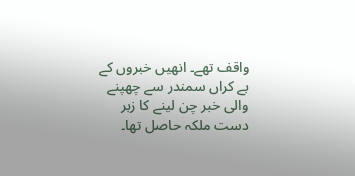واقف تھے۔ انھیں خبروں کے بے کراں سمندر سے چھپنے والی خبر چن لینے کا زبر دست ملکہ حاصل تھا۔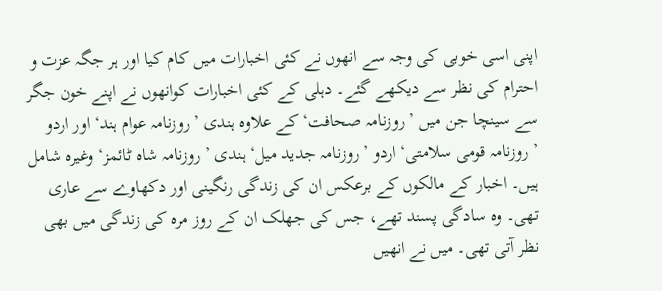اپنی اسی خوبی کی وجہ سے انھوں نے کئی اخبارات میں کام کیا اور ہر جگہ عزت و احترام کی نظر سے دیکھے گئے۔ دہلی کے کئی اخبارات کوانھوں نے اپنے خون جگر سے سینچا جن میں ’روزنامہ صحافت‘ کے علاوہ ہندی ’روزنامہ عوام ہند‘ اور اردو ’روزنامہ قومی سلامتی‘ اردو ’روزنامہ جدید میل‘ ہندی ’روزنامہ شاہ ٹائمز‘ وغیرہ شامل ہیں۔ اخبار کے مالکوں کے برعکس ان کی زندگی رنگینی اور دکھاوے سے عاری تھی۔ وہ سادگی پسند تھے، جس کی جھلک ان کے روز مرہ کی زندگی میں بھی نظر آتی تھی۔ میں نے انھیں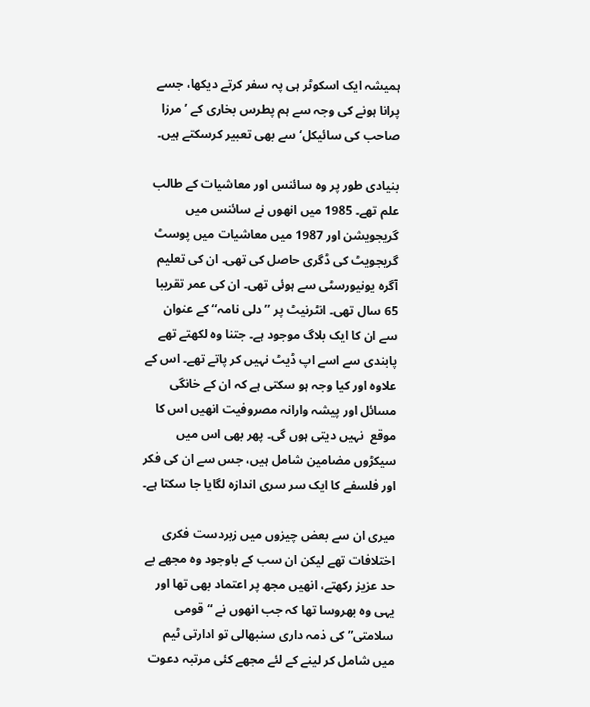ہمیشہ ایک اسکوٹر ہی پہ سفر کرتے دیکھا، جسے پرانا ہونے کی وجہ سے ہم پطرس بخاری کے ’مرزا صاحب کی سائیکل‘ سے بھی تعبیر کرسکتے ہیں۔

بنیادی طور پر وہ سائنس اور معاشیات کے طالب علم تھے۔ 1985 میں انھوں نے سائنس میں گریجویشن اور 1987 میں معاشیات میں پوسٹ گریجویٹ کی ڈگری حاصل کی تھی۔ ان کی تعلیم آگرہ یونیورسٹی سے ہوئی تھی۔ ان کی عمر تقریبا 65 سال تھی۔ انٹرنیٹ پر ’’دلی نامہ‘‘ کے عنوان سے ان کا ایک بلاگ موجود ہے۔ جتنا وہ لکھتے تھے پابندی سے اسے اپ ڈیٹ نہیں کر پاتے تھے۔ اس کے علاوہ اور کیا وجہ ہو سکتی ہے کہ ان کے خانگی مسائل اور پیشہ وارانہ مصروفیت انھیں اس کا موقع  نہیں دیتی ہوں گی۔ پھر بھی اس میں سیکڑوں مضامین شامل ہیں، جس سے ان کی فکر اور فلسفے کا ایک سر سری اندازہ لگایا جا سکتا ہے۔

میری ان سے بعض چیزوں میں زبردست فکری اختلافات تھے لیکن ان سب کے باوجود وہ مجھے بے حد عزیز رکھتے، انھیں مجھ پر اعتماد بھی تھا اور یہی وہ بھروسا تھا کہ جب انھوں نے “قومی سلامتی” کی ذمہ داری سنبھالی تو ادارتی ٹیم میں شامل کر لینے کے لئے مجھے کئی مرتبہ دعوت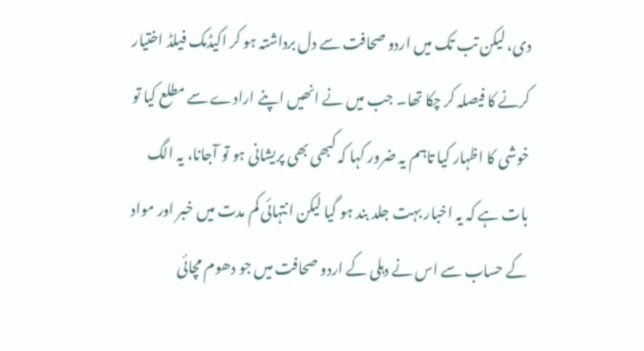دی، لیکن تب تک میں اردو صحافت سے دل برداشتہ ہو کر اکیڈمک فیلڈ اختیار کرنے کا فیصلہ کر چکا تھا۔ جب میں نے انھیں اپنے ارادے سے مطلع کیا تو خوشی کا اظہار کیا تاہم یہ ضرور کہا کہ کبھی بھی پریشانی ہو تو آجانا، یہ الگ بات ہے کہ یہ اخبار بہت جلد بند ہو گیا لیکن انتہائی کم مدت میں خبر اور مواد کے حساب سے اس نے دہلی کے اردو صحافت میں جو دھوم مچائی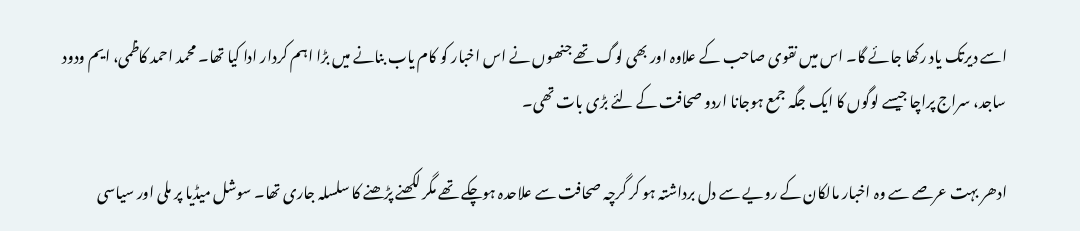اسے دیرتک یاد رکھا جائے گا۔ اس میں نقوی صاحب کے علاوہ اور بھی لوگ تھے جنھوں نے اس اخبار کو کام یاب بنانے میں بڑا اہم کردار ادا کیا تھا۔ محمد احمد کاظمی، ایم ودود ساجد، سراج پراچا جیسے لوگوں کا ایک جگہ جمع ہوجانا اردو صحافت کے لئے بڑی بات تھی۔

ادھر بہت عرصے سے وہ اخبار مالکان کے رویے سے دل برداشتہ ہو کر گرچہ صحافت سے علاحدہ ہوچکے تھے مگر لکھنے پڑھنے کا سلسلہ جاری تھا۔ سوشل میڈیا پر ملی اور سیاسی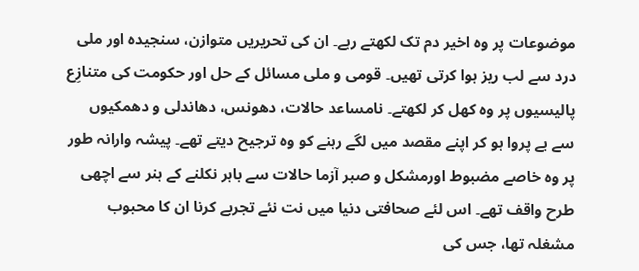موضوعات پر وہ اخیر دم تک لکھتے رہے۔ ان کی تحریریں متوازن، سنجیدہ اور ملی درد سے لب ریز ہوا کرتی تھیں۔ قومی و ملی مسائل کے حل اور حکومت کی متنازِع پالیسیوں پر وہ کھل کر لکھتے۔ نامساعد حالات، دھونس، دھاندلی و دھمکیوں سے بے پروا ہو کر اپنے مقصد میں لگے رہنے کو وہ ترجیح دیتے تھے۔ پیشہ وارانہ طور پر وہ خاصے مضبوط اورمشکل و صبر آزما حالات سے باہر نکلنے کے ہنر سے اچھی طرح واقف تھے۔ اس لئے صحافتی دنیا میں نت نئے تجربے کرنا ان کا محبوب مشغلہ تھا، جس کی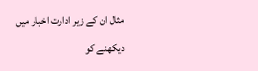مثال ان کے زیر ادارت اخبار میں دیکھنے کو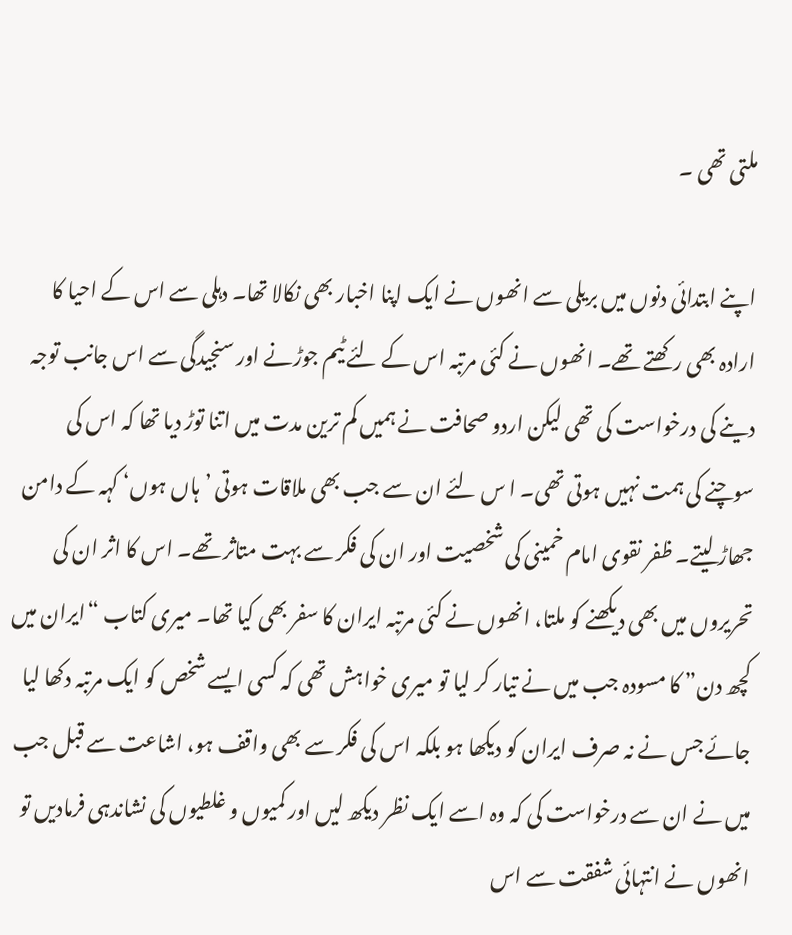ملتی تھی ۔

اپنے ابتدائی دنوں میں بریلی سے انھوں نے ایک اپنا اخبار بھی نکالا تھا۔ دہلی سے اس کے احیا کا ارادہ بھی رکھتے تھے۔ انھوں نے کئی مرتبہ اس کے لئے ٹیم جوڑنے اور سنجیدگی سے اس جانب توجہ دینے کی درخواست کی تھی لیکن اردو صحافت نے ہمیں کم ترین مدت میں اتنا توڑ دیا تھا کہ اس کی سوچنے کی ہمت نہیں ہوتی تھی۔ ا س لئے ان سے جب بھی ملاقات ہوتی ’ہاں ہوں‘ کہہ کے دامن جھاڑ لیتے۔ ظفر نقوی امام خمینی کی شخصیت اور ان کی فکر سے بہت متاثر تھے۔ اس کا اثر ان کی تحریروں میں بھی دیکھنے کو ملتا، انھوں نے کئی مرتبہ ایران کا سفر بھی کیا تھا۔ میری کتاب “ایران میں کچھ دن” کا مسودہ جب میں نے تیار کر لیا تو میری خواہش تھی کہ کسی ایسے شخص کو ایک مرتبہ دکھا لیا جائے جس نے نہ صرف ایران کو دیکھا ہو بلکہ اس کی فکر سے بھی واقف ہو، اشاعت سے قبل جب میں نے ان سے درخواست کی کہ وہ اسے ایک نظر دیکھ لیں اور کمیوں و غلطیوں کی نشاندہی فرمادیں تو انھوں نے انتہائی شفقت سے اس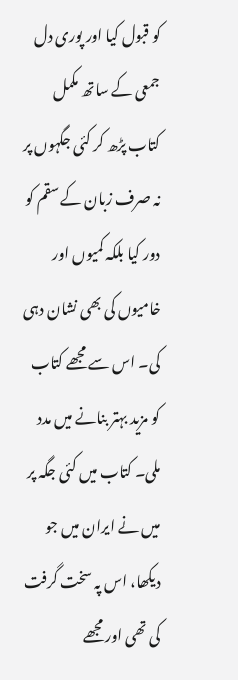کو قبول کیا اور پوری دل جمعی کے ساتھ مکمل کتاب پڑھ کر کئی جگہوں پر نہ صرف زبان کے سقم کو دور کیا بلکہ کمیوں اور خامیوں کی بھی نشان دہی کی۔ اس سے مجھے کتاب کو مزید بہتر بنانے میں مدد ملی۔ کتاب میں کئی جگہ پر میں نے ایران میں جو دیکھا، اس پہ سخت گرفت کی تھی اور مجھے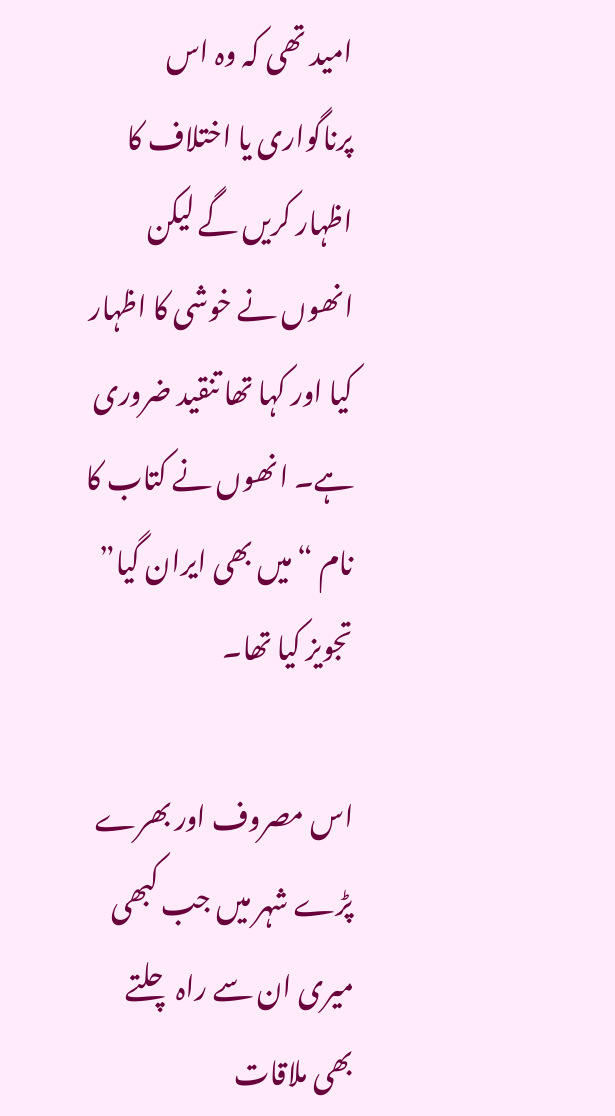امید تھی کہ وہ اس پرناگواری یا اختلاف کا اظہار کریں گے لیکن انھوں نے خوشی کا اظہار کیا اور کہا تھا تنقید ضروری ہے۔ انھوں نے کتاب کا نام “میں بھی ایران گیا” تجویز کیا تھا۔

اس مصروف اور بھرے پڑے شہر میں جب کبھی میری ان سے راہ چلتے بھی ملاقات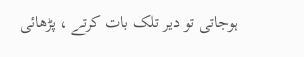ہوجاتی تو دیر تلک بات کرتے ، پڑھائی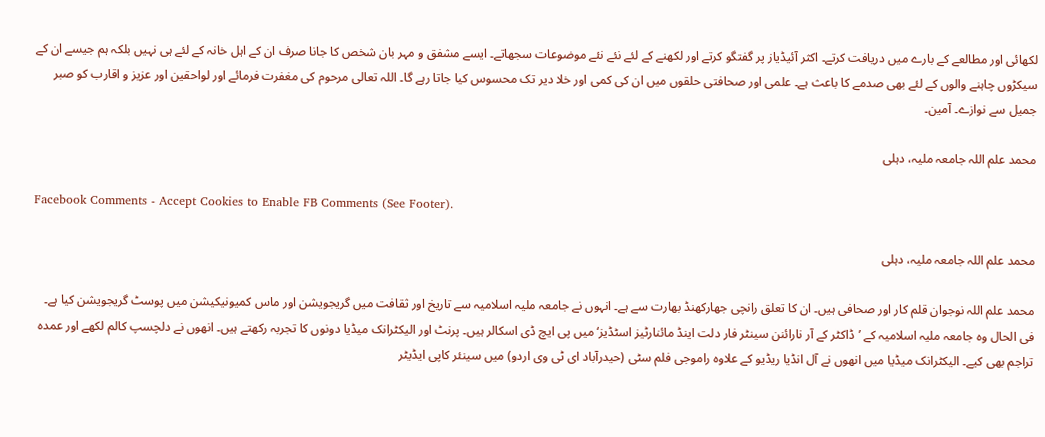لکھائی اور مطالعے کے بارے میں دریافت کرتے۔ اکثر آئیڈیاز پر گفتگو کرتے اور لکھنے کے لئے نئے نئے موضوعات سجھاتے۔ ایسے مشفق و مہر بان شخص کا جانا صرف ان کے اہل خانہ کے لئے ہی نہیں بلکہ ہم جیسے ان کے سیکڑوں چاہنے والوں کے لئے بھی صدمے کا باعث ہے۔ علمی اور صحافتی حلقوں میں ان کی کمی اور خلا دیر تک محسوس کیا جاتا رہے گا۔ اللہ تعالی مرحوم کی مغفرت فرمائے اور لواحقین اور عزیز و اقارب کو صبر جمیل سے نوازے۔ آمین۔

محمد علم اللہ جامعہ ملیہ، دہلی

Facebook Comments - Accept Cookies to Enable FB Comments (See Footer).

محمد علم اللہ جامعہ ملیہ، دہلی

محمد علم اللہ نوجوان قلم کار اور صحافی ہیں۔ ان کا تعلق رانچی جھارکھنڈ بھارت سے ہے۔ انہوں نے جامعہ ملیہ اسلامیہ سے تاریخ اور ثقافت میں گریجویشن اور ماس کمیونیکیشن میں پوسٹ گریجویشن کیا ہے۔ فی الحال وہ جامعہ ملیہ اسلامیہ کے ’ڈاکٹر کے آر نارائنن سینٹر فار دلت اینڈ مائنارٹیز اسٹڈیز‘ میں پی ایچ ڈی اسکالر ہیں۔ پرنٹ اور الیکٹرانک میڈیا دونوں کا تجربہ رکھتے ہیں۔ انھوں نے دلچسپ کالم لکھے اور عمدہ تراجم بھی کیے۔ الیکٹرانک میڈیا میں انھوں نے آل انڈیا ریڈیو کے علاوہ راموجی فلم سٹی (حیدرآباد ای ٹی وی اردو) میں سینئر کاپی ایڈیٹر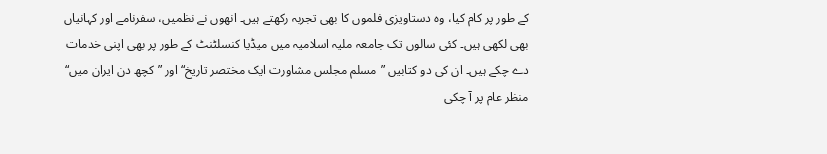کے طور پر کام کیا، وہ دستاویزی فلموں کا بھی تجربہ رکھتے ہیں۔ انھوں نے نظمیں، سفرنامے اور کہانیاں بھی لکھی ہیں۔ کئی سالوں تک جامعہ ملیہ اسلامیہ میں میڈیا کنسلٹنٹ کے طور پر بھی اپنی خدمات دے چکے ہیں۔ ان کی دو کتابیں ”مسلم مجلس مشاورت ایک مختصر تاریخ“ اور ”کچھ دن ایران میں“ منظر عام پر آ چکی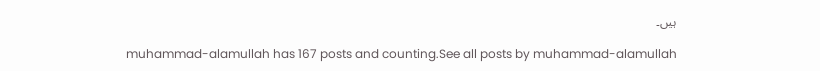ہیں۔

muhammad-alamullah has 167 posts and counting.See all posts by muhammad-alamullah